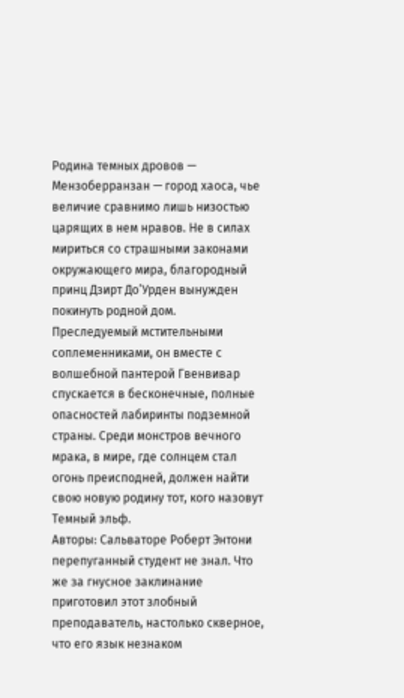Родина темных дровов — Мензоберранзан — город хаоса, чье величие сравнимо лишь низостью царящих в нем нравов. Не в силах мириться со страшными законами окружающего мира, благородный принц Дзирт До’Урден вынужден покинуть родной дом. Преследуемый мстительными соплеменниками, он вместе с волшебной пантерой Гвенвивар спускается в бесконечные, полные опасностей лабиринты подземной страны. Среди монстров вечного мрака, в мире, где солнцем стал огонь преисподней, должен найти свою новую родину тот, кого назовут Темный эльф.
Авторы: Сальваторе Роберт Энтони
перепуганный студент не знал. Что же за гнусное заклинание приготовил этот злобный преподаватель, настолько скверное, что его язык незнаком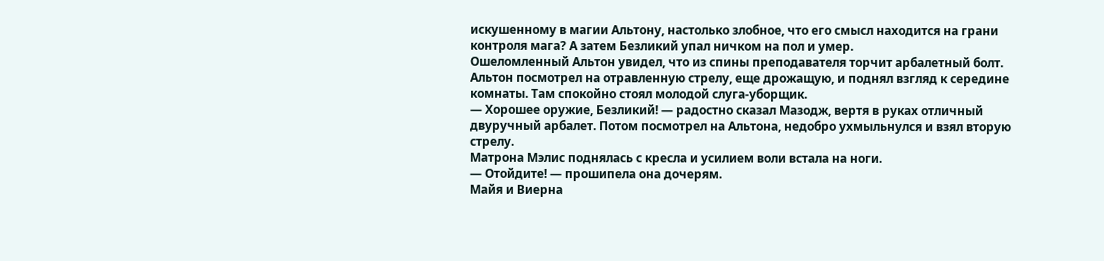искушенному в магии Альтону, настолько злобное, что его смысл находится на грани контроля мага? А затем Безликий упал ничком на пол и умер.
Ошеломленный Альтон увидел, что из спины преподавателя торчит арбалетный болт. Альтон посмотрел на отравленную стрелу, еще дрожащую, и поднял взгляд к середине комнаты. Там спокойно стоял молодой слуга-уборщик.
— Хорошее оружие, Безликий! — радостно сказал Мазодж, вертя в руках отличный двуручный арбалет. Потом посмотрел на Альтона, недобро ухмыльнулся и взял вторую стрелу.
Матрона Мэлис поднялась с кресла и усилием воли встала на ноги.
— Отойдите! — прошипела она дочерям.
Майя и Виерна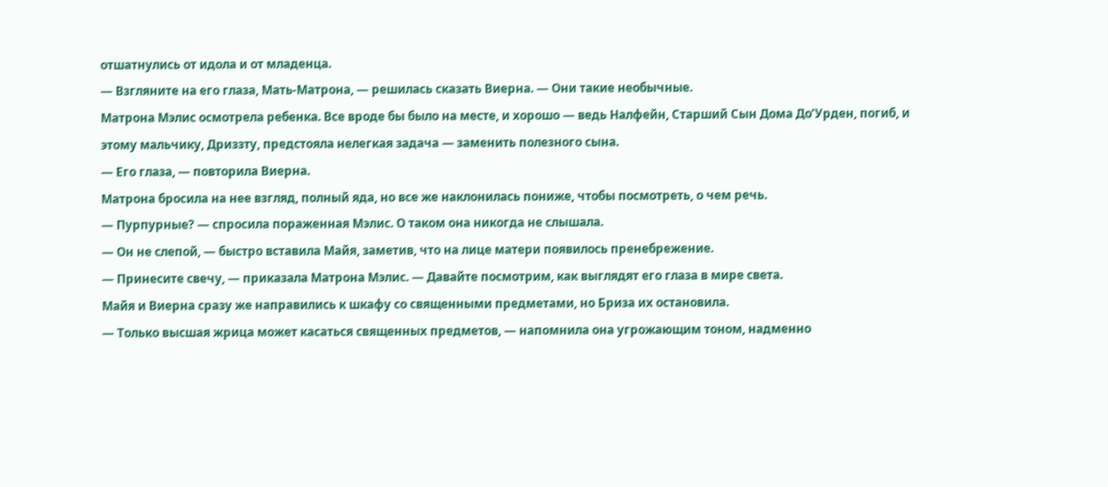отшатнулись от идола и от младенца.
— Взгляните на его глаза, Мать-Матрона, — решилась сказать Виерна. — Они такие необычные.
Матрона Мэлис осмотрела ребенка. Все вроде бы было на месте, и хорошо — ведь Налфейн, Старший Сын Дома До’Урден, погиб, и этому мальчику, Дриззту, предстояла нелегкая задача — заменить полезного сына.
— Его глаза, — повторила Виерна.
Матрона бросила на нее взгляд, полный яда, но все же наклонилась пониже, чтобы посмотреть, о чем речь.
— Пурпурные? — спросила пораженная Мэлис. О таком она никогда не слышала.
— Он не слепой, — быстро вставила Майя, заметив, что на лице матери появилось пренебрежение.
— Принесите свечу, — приказала Матрона Мэлис. — Давайте посмотрим, как выглядят его глаза в мире света.
Майя и Виерна сразу же направились к шкафу со священными предметами, но Бриза их остановила.
— Только высшая жрица может касаться священных предметов, — напомнила она угрожающим тоном, надменно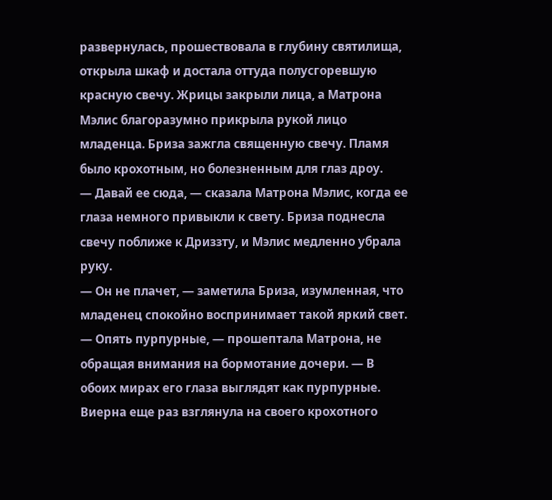развернулась, прошествовала в глубину святилища, открыла шкаф и достала оттуда полусгоревшую красную свечу. Жрицы закрыли лица, а Матрона Мэлис благоразумно прикрыла рукой лицо младенца. Бриза зажгла священную свечу. Пламя было крохотным, но болезненным для глаз дроу.
— Давай ее сюда, — сказала Матрона Мэлис, когда ее глаза немного привыкли к свету. Бриза поднесла свечу поближе к Дриззту, и Мэлис медленно убрала руку.
— Он не плачет, — заметила Бриза, изумленная, что младенец спокойно воспринимает такой яркий свет.
— Опять пурпурные, — прошептала Матрона, не обращая внимания на бормотание дочери. — В обоих мирах его глаза выглядят как пурпурные.
Виерна еще раз взглянула на своего крохотного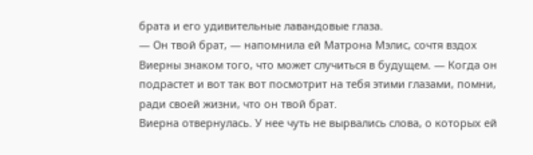брата и его удивительные лавандовые глаза.
— Он твой брат, — напомнила ей Матрона Мэлис, сочтя вздох Виерны знаком того, что может случиться в будущем. — Когда он подрастет и вот так вот посмотрит на тебя этими глазами, помни, ради своей жизни, что он твой брат.
Виерна отвернулась. У нее чуть не вырвались слова, о которых ей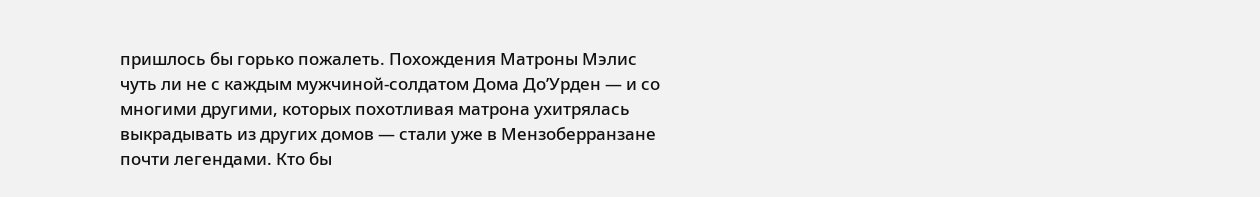пришлось бы горько пожалеть. Похождения Матроны Мэлис чуть ли не с каждым мужчиной-солдатом Дома До’Урден — и со многими другими, которых похотливая матрона ухитрялась выкрадывать из других домов — стали уже в Мензоберранзане почти легендами. Кто бы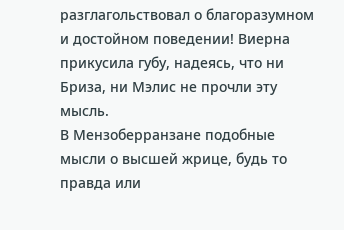разглагольствовал о благоразумном и достойном поведении! Виерна прикусила губу, надеясь, что ни Бриза, ни Мэлис не прочли эту мысль.
В Мензоберранзане подобные мысли о высшей жрице, будь то правда или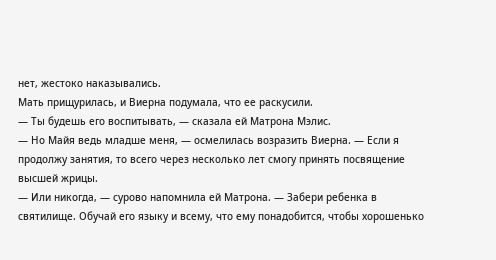нет, жестоко наказывались.
Мать прищурилась, и Виерна подумала, что ее раскусили.
— Ты будешь его воспитывать, — сказала ей Матрона Мэлис.
— Но Майя ведь младше меня, — осмелилась возразить Виерна. — Если я продолжу занятия, то всего через несколько лет смогу принять посвящение высшей жрицы.
— Или никогда, — сурово напомнила ей Матрона. — Забери ребенка в святилище. Обучай его языку и всему, что ему понадобится, чтобы хорошенько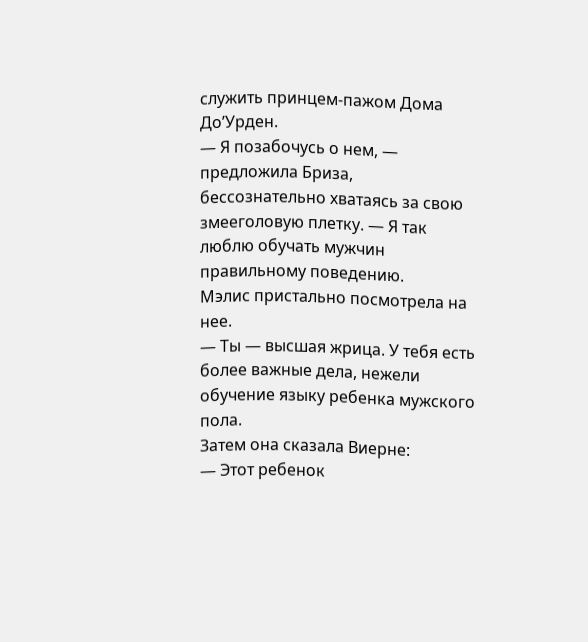служить принцем-пажом Дома До’Урден.
— Я позабочусь о нем, — предложила Бриза, бессознательно хватаясь за свою змееголовую плетку. — Я так люблю обучать мужчин правильному поведению.
Мэлис пристально посмотрела на нее.
— Ты — высшая жрица. У тебя есть более важные дела, нежели обучение языку ребенка мужского пола.
Затем она сказала Виерне:
— Этот ребенок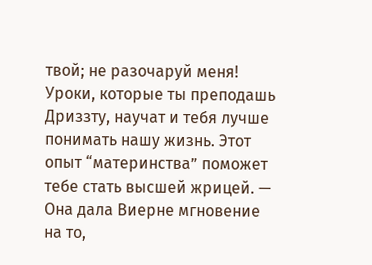твой; не разочаруй меня! Уроки, которые ты преподашь Дриззту, научат и тебя лучше понимать нашу жизнь. Этот опыт “материнства” поможет тебе стать высшей жрицей. — Она дала Виерне мгновение на то,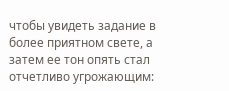чтобы увидеть задание в более приятном свете, а затем ее тон опять стал отчетливо угрожающим: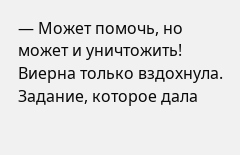— Может помочь, но может и уничтожить!
Виерна только вздохнула. Задание, которое дала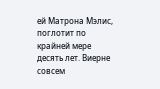ей Матрона Мэлис, поглотит по крайней мере десять лет. Виерне совсем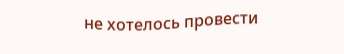не хотелось провести